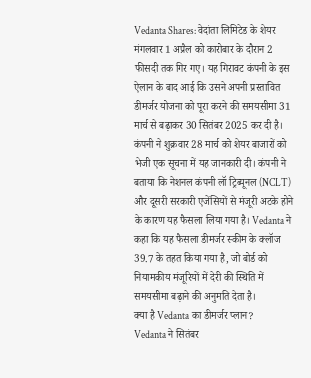Vedanta Shares: वेदांता लिमिटेड के शेयर मंगलवार 1 अप्रैल को कारोबार के दौरान 2 फीसदी तक गिर गए। यह गिरावट कंपनी के इस ऐलान के बाद आई कि उसने अपनी प्रस्तावित डीमर्जर योजना को पूरा करने की समयसीमा 31 मार्च से बढ़ाकर 30 सितंबर 2025 कर दी है। कंपनी ने शुक्रवार 28 मार्च को शेयर बाजारों को भेजी एक सूचना में यह जानकारी दी। कंपनी ने बताया कि नेशनल कंपनी लॉ ट्रिब्यूनल (NCLT) और दूसरी सरकारी एजेंसियों से मंजूरी अटके होने के कारण यह फैसला लिया गया है। Vedanta ने कहा कि यह फैसला डीमर्जर स्कीम के क्लॉज 39.7 के तहत किया गया है, जो बोर्ड को नियामकीय मंजूरियों में देरी की स्थिति में समयसीमा बढ़ाने की अनुमति देता है।
क्या है Vedanta का डीमर्जर प्लान?
Vedanta ने सितंबर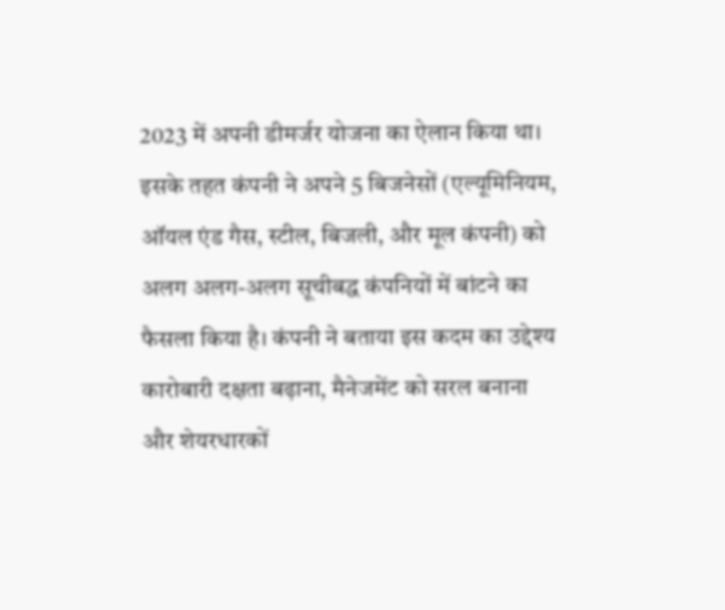2023 में अपनी डीमर्जर योजना का ऐलान किया था। इसके तहत कंपनी ने अपने 5 बिजनेसों (एल्यूमिनियम, ऑयल एंड गैस, स्टील, बिजली, और मूल कंपनी) को अलग अलग-अलग सूचीबद्ध कंपनियों में बांटने का फैसला किया है। कंपनी ने बताया इस कदम का उद्देश्य कारोबारी दक्षता बढ़ाना, मैनेजमेंट को सरल बनाना और शेयरधारकों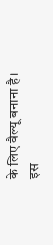के लिए वैल्यू बनाना है।
इस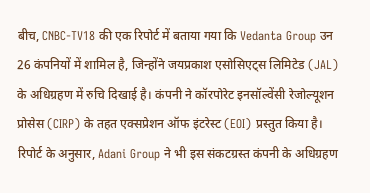बीच, CNBC-TV18 की एक रिपोर्ट में बताया गया कि Vedanta Group उन 26 कंपनियों में शामिल है, जिन्होंने जयप्रकाश एसोसिएट्स लिमिटेड (JAL) के अधिग्रहण में रुचि दिखाई है। कंपनी ने कॉरपोरेट इनसॉल्वेंसी रेजोल्यूशन प्रोसेस (CIRP) के तहत एक्सप्रेशन ऑफ इंटरेस्ट (EOI) प्रस्तुत किया है।
रिपोर्ट के अनुसार, Adani Group ने भी इस संकटग्रस्त कंपनी के अधिग्रहण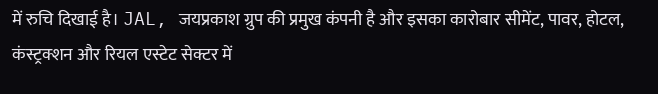में रुचि दिखाई है। JAL, जयप्रकाश ग्रुप की प्रमुख कंपनी है और इसका कारोबार सीमेंट, पावर, होटल, कंस्ट्रक्शन और रियल एस्टेट सेक्टर में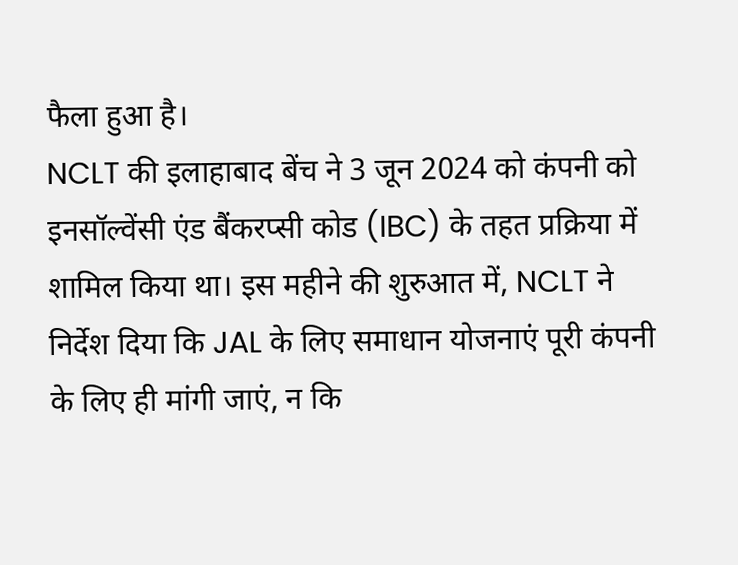फैला हुआ है।
NCLT की इलाहाबाद बेंच ने 3 जून 2024 को कंपनी को इनसॉल्वेंसी एंड बैंकरप्सी कोड (IBC) के तहत प्रक्रिया में शामिल किया था। इस महीने की शुरुआत में, NCLT ने निर्देश दिया कि JAL के लिए समाधान योजनाएं पूरी कंपनी के लिए ही मांगी जाएं, न कि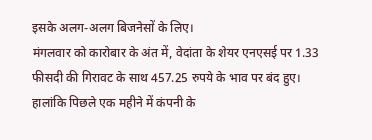इसके अलग-अलग बिजनेसों के लिए।
मंगलवार को कारोबार के अंत में, वेदांता के शेयर एनएसई पर 1.33 फीसदी की गिरावट के साथ 457.25 रुपये के भाव पर बंद हुए। हालांकि पिछले एक महीने में कंपनी के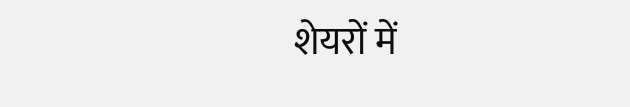शेयरों में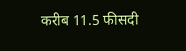करीब 11.5 फीसदी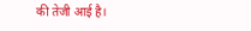की तेजी आई है।